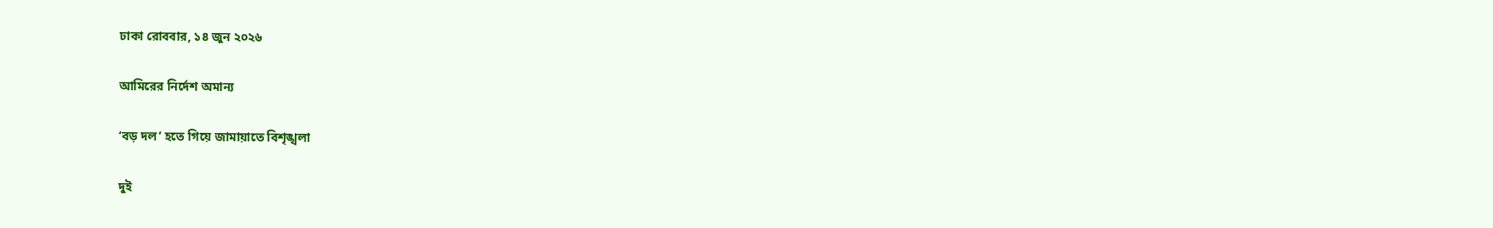ঢাকা রোববার, ১৪ জুন ২০২৬

আমিরের নির্দেশ অমান্য

‘বড় দল’ হতে গিয়ে জামায়াতে বিশৃঙ্খলা

দুই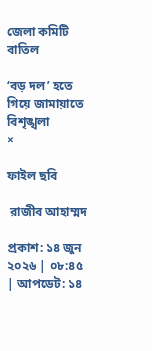জেলা কমিটি বাতিল

‘বড় দল’ হতে গিয়ে জামায়াতে বিশৃঙ্খলা
×

ফাইল ছবি

 রাজীব আহাম্মদ

প্রকাশ: ১৪ জুন ২০২৬ | ০৮:৪৫ | আপডেট: ১৪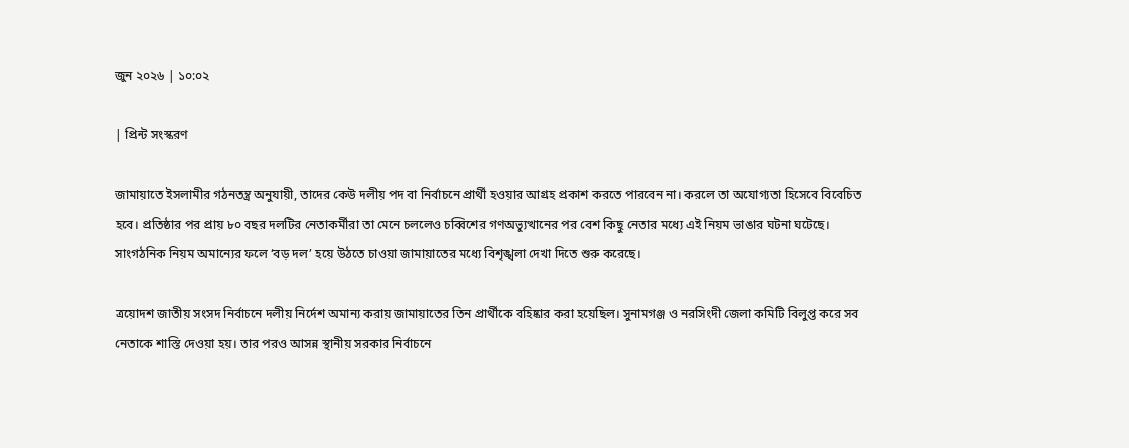জুন ২০২৬ | ১০:০২

| প্রিন্ট সংস্করণ

জামায়াতে ইসলামীর গঠনতন্ত্র অনুযায়ী, তাদের কেউ দলীয় পদ বা নির্বাচনে প্রার্থী হওয়ার আগ্রহ প্রকাশ করতে পারবেন না। করলে তা অযোগ্যতা হিসেবে বিবেচিত হবে। প্রতিষ্ঠার পর প্রায় ৮০ বছর দলটির নেতাকর্মীরা তা মেনে চললেও চব্বিশের গণঅভ্যুত্থানের পর বেশ কিছু নেতার মধ্যে এই নিয়ম ভাঙার ঘটনা ঘটেছে। সাংগঠনিক নিয়ম অমান্যের ফলে ‘বড় দল’ হয়ে উঠতে চাওয়া জামায়াতের মধ্যে বিশৃঙ্খলা দেখা দিতে শুরু করেছে।

ত্রয়োদশ জাতীয় সংসদ নির্বাচনে দলীয় নির্দেশ অমান্য করায় জামায়াতের তিন প্রার্থীকে বহিষ্কার করা হয়েছিল। সুনামগঞ্জ ও নরসিংদী জেলা কমিটি বিলুপ্ত করে সব নেতাকে শাস্তি দেওয়া হয়। তার পরও আসন্ন স্থানীয় সরকার নির্বাচনে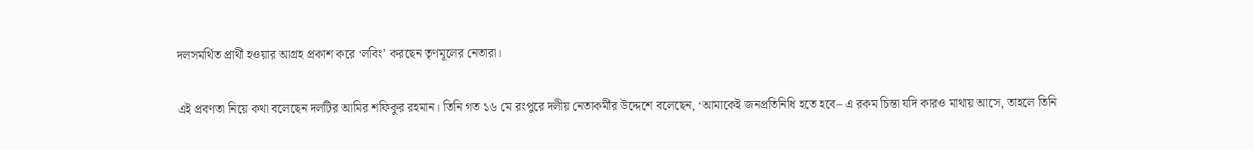দলসমর্থিত প্রার্থী হওয়ার আগ্রহ প্রকাশ করে ‘লবিং’ করছেন তৃণমূলের নেতারা।

এই প্রবণতা নিয়ে কথা বলেছেন দলটির আমির শফিকুর রহমান। তিনি গত ১৬ মে রংপুরে দলীয় নেতাকর্মীর উদ্দেশে বলেছেন, ‘আমাকেই জনপ্রতিনিধি হতে হবে– এ রকম চিন্তা যদি কারও মাথায় আসে, তাহলে তিনি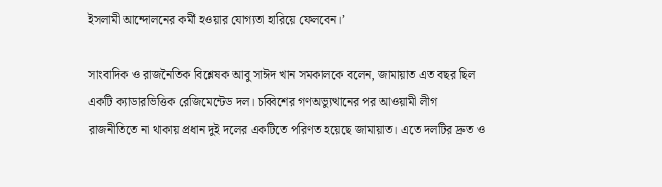ইসলামী আন্দোলনের কর্মী হওয়ার যোগ্যতা হারিয়ে ফেলবেন।’

সাংবাদিক ও রাজনৈতিক বিশ্লেষক আবু সাঈদ খান সমকালকে বলেন, জামায়াত এত বছর ছিল একটি ক্যাডারভিত্তিক রেজিমেন্টেড দল। চব্বিশের গণঅভ্যুত্থানের পর আওয়ামী লীগ রাজনীতিতে না থাকায় প্রধান দুই দলের একটিতে পরিণত হয়েছে জামায়াত। এতে দলটির দ্রুত ও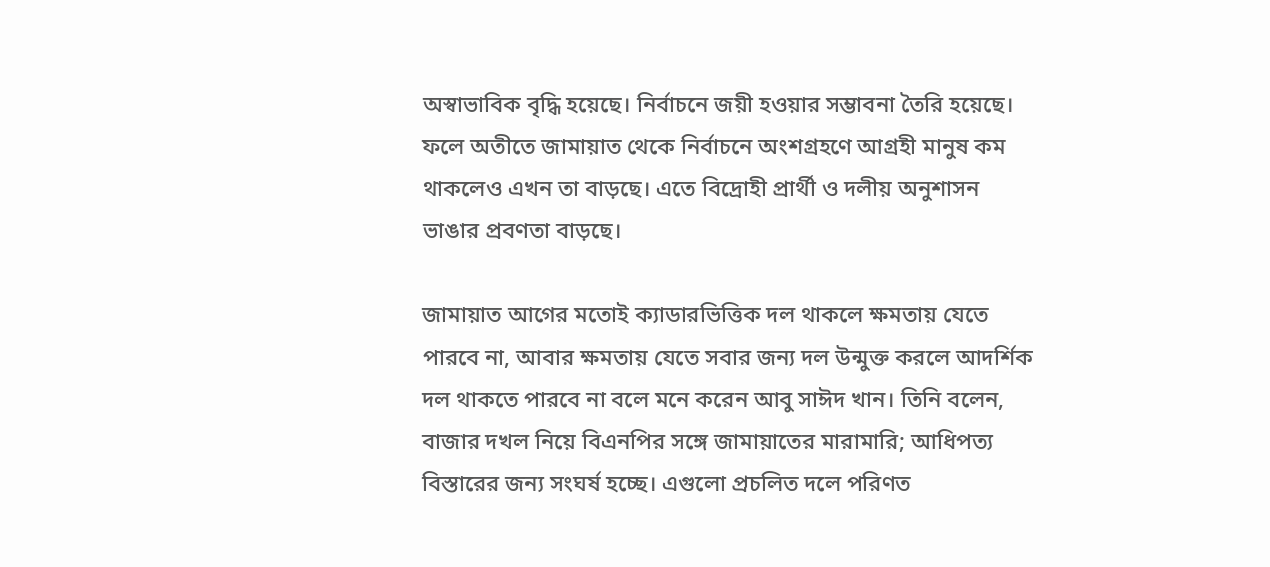অস্বাভাবিক বৃদ্ধি হয়েছে। নির্বাচনে জয়ী হওয়ার সম্ভাবনা তৈরি হয়েছে। ফলে অতীতে জামায়াত থেকে নির্বাচনে অংশগ্রহণে আগ্রহী মানুষ কম থাকলেও এখন তা বাড়ছে। এতে বিদ্রোহী প্রার্থী ও দলীয় অনুশাসন ভাঙার প্রবণতা বাড়ছে।

জামায়াত আগের মতোই ক্যাডারভিত্তিক দল থাকলে ক্ষমতায় যেতে পারবে না, আবার ক্ষমতায় যেতে সবার জন্য দল উন্মুক্ত করলে আদর্শিক দল থাকতে পারবে না বলে মনে করেন আবু সাঈদ খান। তিনি বলেন, বাজার দখল নিয়ে বিএনপির সঙ্গে জামায়াতের মারামারি; আধিপত্য বিস্তারের জন্য সংঘর্ষ হচ্ছে। এগুলো প্রচলিত দলে পরিণত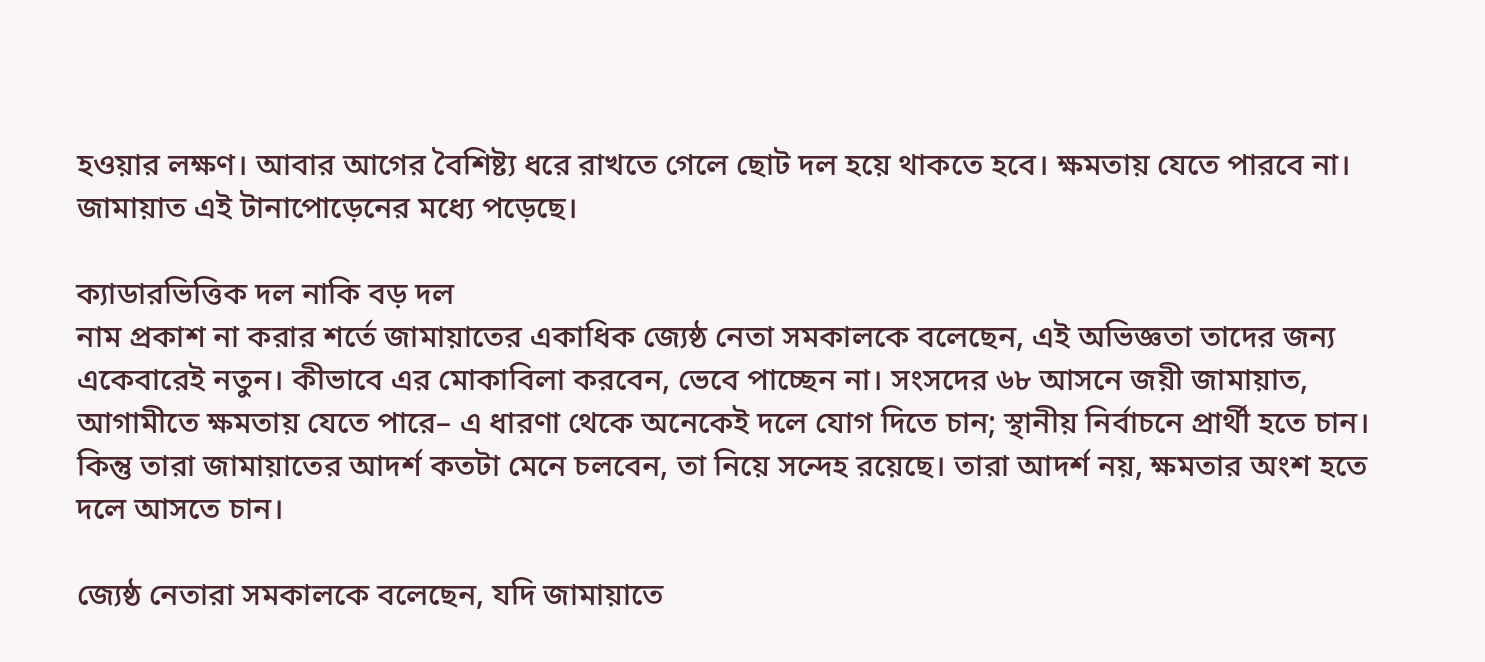হওয়ার লক্ষণ। আবার আগের বৈশিষ্ট্য ধরে রাখতে গেলে ছোট দল হয়ে থাকতে হবে। ক্ষমতায় যেতে পারবে না। জামায়াত এই টানাপোড়েনের মধ্যে পড়েছে।

ক্যাডারভিত্তিক দল নাকি বড় দল
নাম প্রকাশ না করার শর্তে জামায়াতের একাধিক জ্যেষ্ঠ নেতা সমকালকে বলেছেন, এই অভিজ্ঞতা তাদের জন্য একেবারেই নতুন। কীভাবে এর মোকাবিলা করবেন, ভেবে পাচ্ছেন না। সংসদের ৬৮ আসনে জয়ী জামায়াত, আগামীতে ক্ষমতায় যেতে পারে– এ ধারণা থেকে অনেকেই দলে যোগ দিতে চান; স্থানীয় নির্বাচনে প্রার্থী হতে চান। কিন্তু তারা জামায়াতের আদর্শ কতটা মেনে চলবেন, তা নিয়ে সন্দেহ রয়েছে। তারা আদর্শ নয়, ক্ষমতার অংশ হতে দলে আসতে চান।

জ্যেষ্ঠ নেতারা সমকালকে বলেছেন, যদি জামায়াতে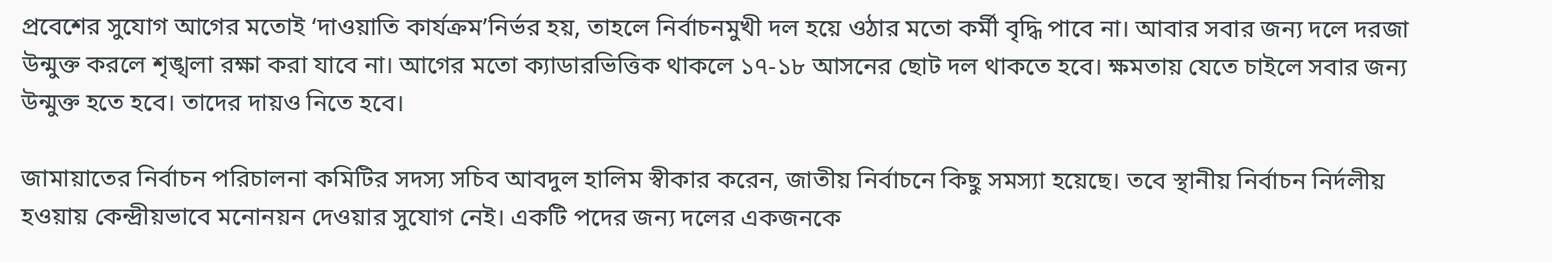প্রবেশের সুযোগ আগের মতোই ‘দাওয়াতি কার্যক্রম’নির্ভর হয়, তাহলে নির্বাচনমুখী দল হয়ে ওঠার মতো কর্মী বৃদ্ধি পাবে না। আবার সবার জন্য দলে দরজা উন্মুক্ত করলে শৃঙ্খলা রক্ষা করা যাবে না। আগের মতো ক্যাডারভিত্তিক থাকলে ১৭-১৮ আসনের ছোট দল থাকতে হবে। ক্ষমতায় যেতে চাইলে সবার জন্য উন্মুক্ত হতে হবে। তাদের দায়ও নিতে হবে।

জামায়াতের নির্বাচন পরিচালনা কমিটির সদস্য সচিব আবদুল হালিম স্বীকার করেন, জাতীয় নির্বাচনে কিছু সমস্যা হয়েছে। তবে স্থানীয় নির্বাচন নির্দলীয় হওয়ায় কেন্দ্রীয়ভাবে মনোনয়ন দেওয়ার সুযোগ নেই। একটি পদের জন্য দলের একজনকে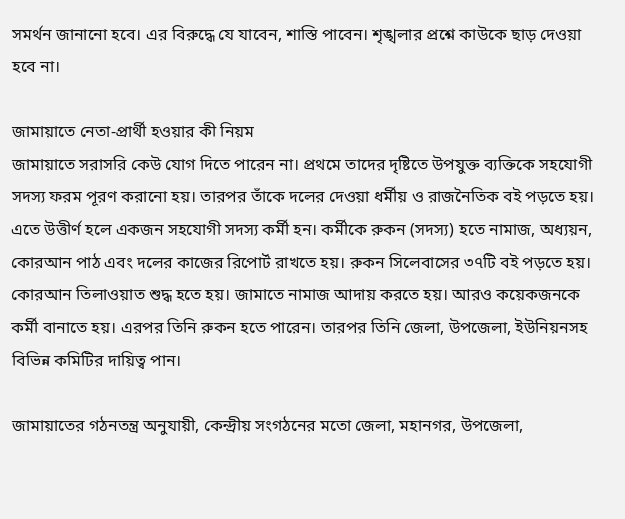সমর্থন জানানো হবে। এর বিরুদ্ধে যে যাবেন, শাস্তি পাবেন। শৃঙ্খলার প্রশ্নে কাউকে ছাড় দেওয়া হবে না।

জামায়াতে নেতা-প্রার্থী হওয়ার কী নিয়ম
জামায়াতে সরাসরি কেউ যোগ দিতে পারেন না। প্রথমে তাদের দৃষ্টিতে উপযুক্ত ব্যক্তিকে সহযোগী সদস্য ফরম পূরণ করানো হয়। তারপর তাঁকে দলের দেওয়া ধর্মীয় ও রাজনৈতিক বই পড়তে হয়। এতে উত্তীর্ণ হলে একজন সহযোগী সদস্য কর্মী হন। কর্মীকে রুকন (সদস্য) হতে নামাজ, অধ্যয়ন, কোরআন পাঠ এবং দলের কাজের রিপোর্ট রাখতে হয়। রুকন সিলেবাসের ৩৭টি বই পড়তে হয়। কোরআন তিলাওয়াত শুদ্ধ হতে হয়। জামাতে নামাজ আদায় করতে হয়। আরও কয়েকজনকে কর্মী বানাতে হয়। এরপর তিনি রুকন হতে পারেন। তারপর তিনি জেলা, উপজেলা, ইউনিয়নসহ বিভিন্ন কমিটির দায়িত্ব পান।

জামায়াতের গঠনতন্ত্র অনুযায়ী, কেন্দ্রীয় সংগঠনের মতো জেলা, মহানগর, উপজেলা,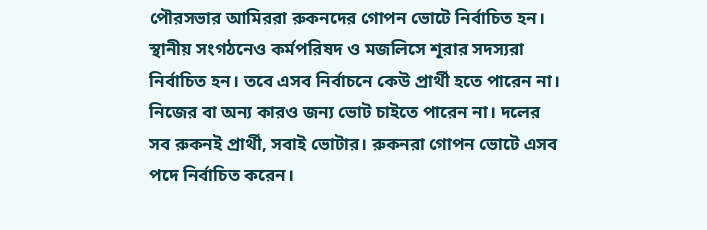পৌরসভার আমিররা রুকনদের গোপন ভোটে নির্বাচিত হন। স্থানীয় সংগঠনেও কর্মপরিষদ ও মজলিসে শূরার সদস্যরা নির্বাচিত হন। তবে এসব নির্বাচনে কেউ প্রার্থী হতে পারেন না। নিজের বা অন্য কারও জন্য ভোট চাইতে পারেন না। দলের সব রুকনই প্রার্থী, সবাই ভোটার। রুকনরা গোপন ভোটে এসব পদে নির্বাচিত করেন।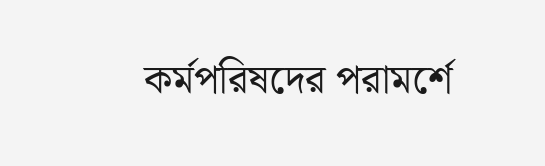কর্মপরিষদের পরামর্শে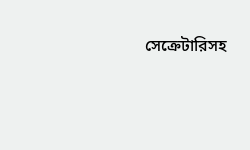সেক্রেটারিসহ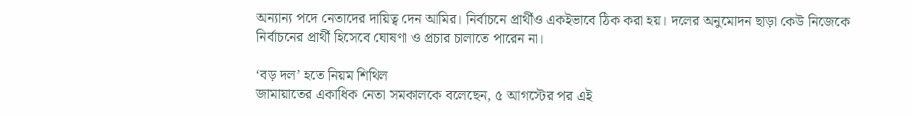অন্যান্য পদে নেতাদের দায়িত্ব দেন আমির। নির্বাচনে প্রার্থীও একইভাবে ঠিক করা হয়। দলের অনুমোদন ছাড়া কেউ নিজেকে নির্বাচনের প্রার্থী হিসেবে ঘোষণা ও প্রচার চালাতে পারেন না।

‘বড় দল’ হতে নিয়ম শিথিল
জামায়াতের একাধিক নেতা সমকালকে বলেছেন, ৫ আগস্টের পর এই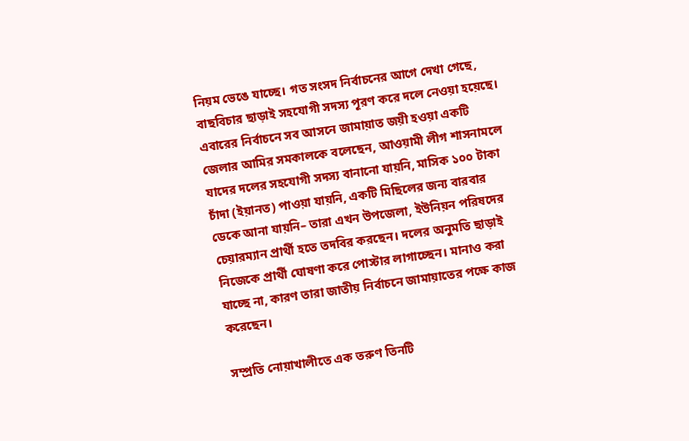নিয়ম ভেঙে যাচ্ছে। গত সংসদ নির্বাচনের আগে দেখা গেছে, বাছবিচার ছাড়াই সহযোগী সদস্য পূরণ করে দলে নেওয়া হয়েছে। এবারের নির্বাচনে সব আসনে জামায়াত জয়ী হওয়া একটি জেলার আমির সমকালকে বলেছেন, আওয়ামী লীগ শাসনামলে যাদের দলের সহযোগী সদস্য বানানো যায়নি, মাসিক ১০০ টাকা চাঁদা (ইয়ানত) পাওয়া যায়নি, একটি মিছিলের জন্য বারবার ডেকে আনা যায়নি– তারা এখন উপজেলা, ইউনিয়ন পরিষদের চেয়ারম্যান প্রার্থী হতে তদবির করছেন। দলের অনুমতি ছাড়াই নিজেকে প্রার্থী ঘোষণা করে পোস্টার লাগাচ্ছেন। মানাও করা যাচ্ছে না, কারণ তারা জাতীয় নির্বাচনে জামায়াতের পক্ষে কাজ করেছেন।

সম্প্রতি নোয়াখালীতে এক তরুণ তিনটি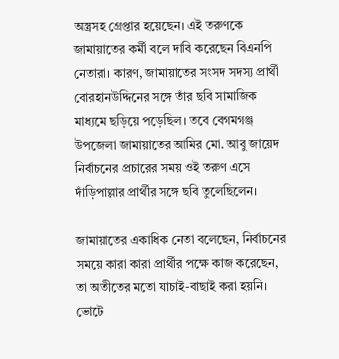অস্ত্রসহ গ্রেপ্তার হয়েছেন। এই তরুণকে জামায়াতের কর্মী বলে দাবি করেছেন বিএনপি নেতারা। কারণ, জামায়াতের সংসদ সদস্য প্রার্থী বোরহানউদ্দিনের সঙ্গে তাঁর ছবি সামাজিক মাধ্যমে ছড়িয়ে পড়েছিল। তবে বেগমগঞ্জ উপজেলা জামায়াতের আমির মো. আবু জায়েদ নির্বাচনের প্রচারের সময় ওই তরুণ এসে দাঁড়িপাল্লার প্রার্থীর সঙ্গে ছবি তুলেছিলেন।

জামায়াতের একাধিক নেতা বলেছেন, নির্বাচনের সময়ে কারা কারা প্রার্থীর পক্ষে কাজ করেছেন, তা অতীতের মতো যাচাই-বাছাই করা হয়নি। ভোটে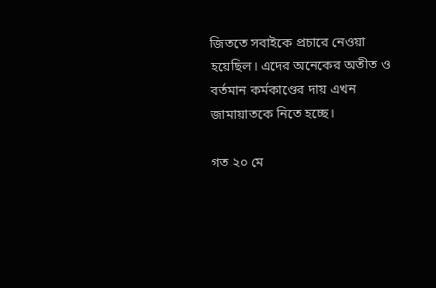জিততে সবাইকে প্রচারে নেওয়া হয়েছিল। এদের অনেকের অতীত ও বর্তমান কর্মকাণ্ডের দায় এখন জামায়াতকে নিতে হচ্ছে।

গত ২০ মে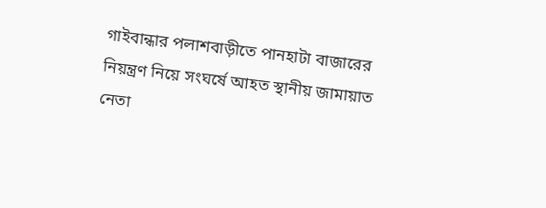গাইবান্ধার পলাশবাড়ীতে পানহাটা বাজারের নিয়ন্ত্রণ নিয়ে সংঘর্ষে আহত স্থানীয় জামায়াত নেতা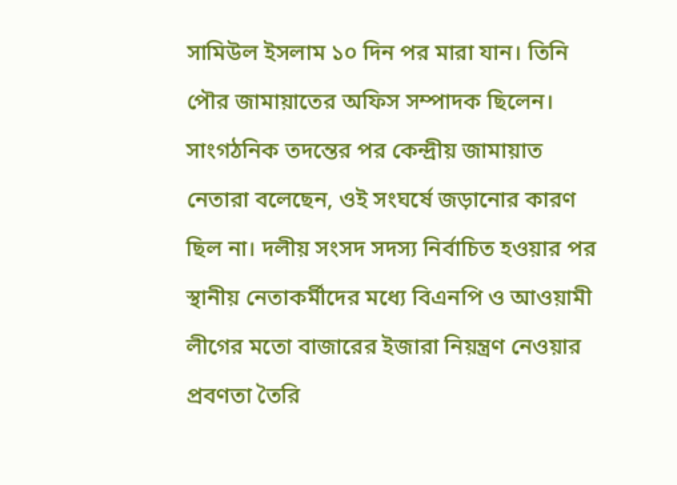সামিউল ইসলাম ১০ দিন পর মারা যান। তিনি পৌর জামায়াতের অফিস সম্পাদক ছিলেন। সাংগঠনিক তদন্তের পর কেন্দ্রীয় জামায়াত নেতারা বলেছেন, ওই সংঘর্ষে জড়ানোর কারণ ছিল না। দলীয় সংসদ সদস্য নির্বাচিত হওয়ার পর স্থানীয় নেতাকর্মীদের মধ্যে বিএনপি ও আওয়ামী লীগের মতো বাজারের ইজারা নিয়ন্ত্রণ নেওয়ার প্রবণতা তৈরি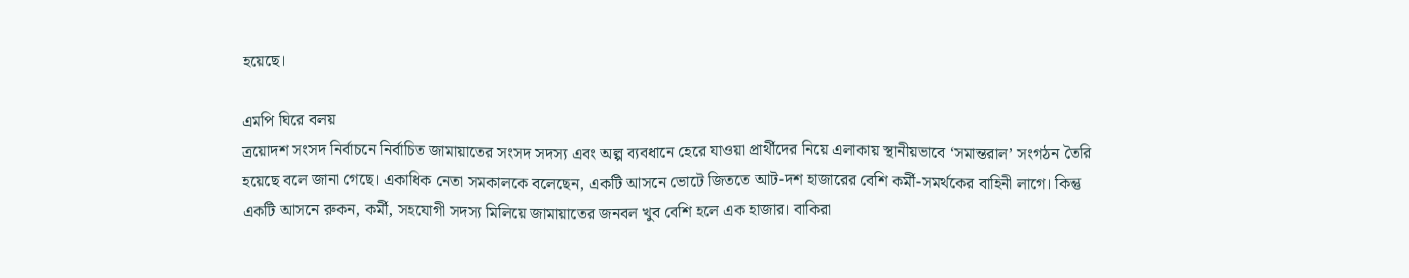হয়েছে।

এমপি ঘিরে বলয়
ত্রয়োদশ সংসদ নির্বাচনে নির্বাচিত জামায়াতের সংসদ সদস্য এবং অল্প ব্যবধানে হেরে যাওয়া প্রার্থীদের নিয়ে এলাকায় স্থানীয়ভাবে ‘সমান্তরাল’ সংগঠন তৈরি হয়েছে বলে জানা গেছে। একাধিক নেতা সমকালকে বলেছেন, একটি আসনে ভোটে জিততে আট-দশ হাজারের বেশি কর্মী-সমর্থকের বাহিনী লাগে। কিন্তু একটি আসনে রুকন, কর্মী, সহযোগী সদস্য মিলিয়ে জামায়াতের জনবল খুব বেশি হলে এক হাজার। বাকিরা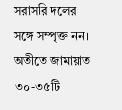সরাসরি দলের সঙ্গে সম্পৃক্ত নন। অতীতে জামায়াত ৩০-৩৫টি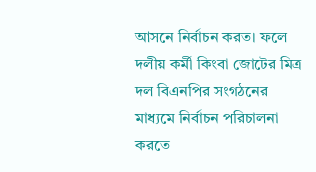আসনে নির্বাচন করত। ফলে দলীয় কর্মী কিংবা জোটের মিত্র দল বিএনপির সংগঠনের মাধ্যমে নির্বাচন পরিচালনা করতে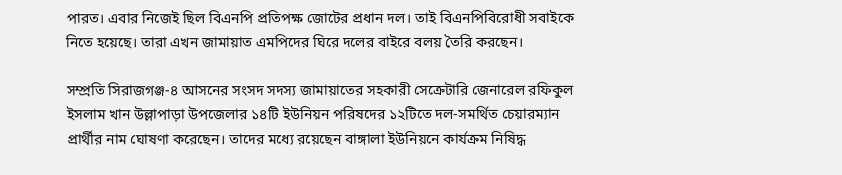পারত। এবার নিজেই ছিল বিএনপি প্রতিপক্ষ জোটের প্রধান দল। তাই বিএনপিবিরোধী সবাইকে নিতে হয়েছে। তারা এখন জামায়াত এমপিদের ঘিরে দলের বাইরে বলয় তৈরি করছেন।

সম্প্রতি সিরাজগঞ্জ-৪ আসনের সংসদ সদস্য জামায়াতের সহকারী সেক্রেটারি জেনারেল রফিকুল ইসলাম খান উল্লাপাড়া উপজেলার ১৪টি ইউনিয়ন পরিষদের ১২টিতে দল-সমর্থিত চেয়ারম্যান প্রার্থীর নাম ঘোষণা করেছেন। তাদের মধ্যে রয়েছেন বাঙ্গালা ইউনিয়নে কার্যক্রম নিষিদ্ধ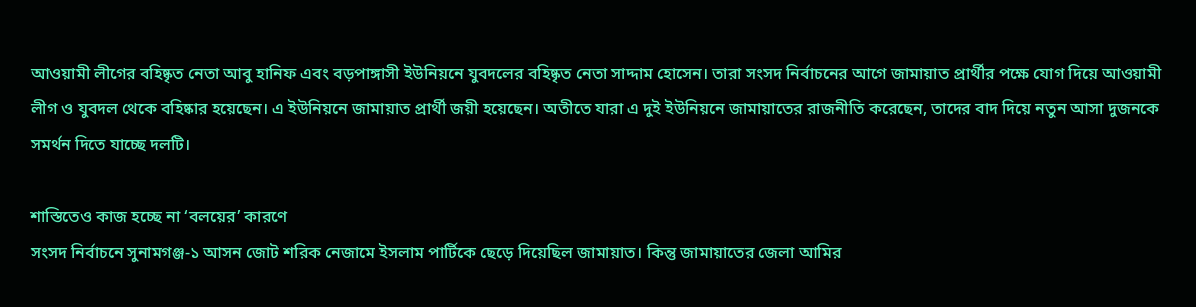আওয়ামী লীগের বহিষ্কৃত নেতা আবু হানিফ এবং বড়পাঙ্গাসী ইউনিয়নে যুবদলের বহিষ্কৃত নেতা সাদ্দাম হোসেন। তারা সংসদ নির্বাচনের আগে জামায়াত প্রার্থীর পক্ষে যোগ দিয়ে আওয়ামী লীগ ও যুবদল থেকে বহিষ্কার হয়েছেন। এ ইউনিয়নে জামায়াত প্রার্থী জয়ী হয়েছেন। অতীতে যারা এ দুই ইউনিয়নে জামায়াতের রাজনীতি করেছেন, তাদের বাদ দিয়ে নতুন আসা দুজনকে সমর্থন দিতে যাচ্ছে দলটি।

শাস্তিতেও কাজ হচ্ছে না ‘বলয়ের’ কারণে
সংসদ নির্বাচনে সুনামগঞ্জ-১ আসন জোট শরিক নেজামে ইসলাম পার্টিকে ছেড়ে দিয়েছিল জামায়াত। কিন্তু জামায়াতের জেলা আমির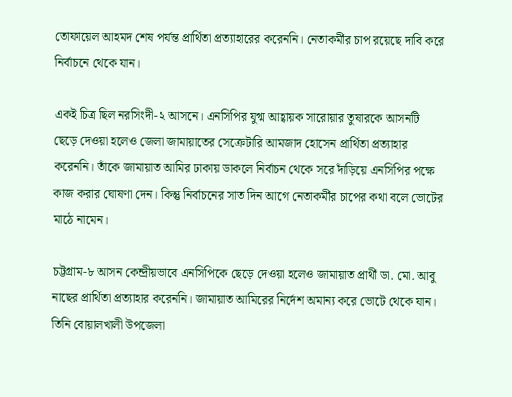তোফায়েল আহমদ শেষ পর্যন্ত প্রার্থিতা প্রত্যাহারের করেননি। নেতাকর্মীর চাপ রয়েছে দাবি করে নির্বাচনে থেকে যান।

একই চিত্র ছিল নরসিংদী-২ আসনে। এনসিপির যুগ্ম আহ্বায়ক সারোয়ার তুষারকে আসনটি ছেড়ে দেওয়া হলেও জেলা জামায়াতের সেক্রেটারি আমজাদ হোসেন প্রার্থিতা প্রত্যাহার করেননি। তাঁকে জামায়াত আমির ঢাকায় ডাকলে নির্বাচন থেকে সরে দাঁড়িয়ে এনসিপির পক্ষে কাজ করার ঘোষণা দেন। কিন্তু নির্বাচনের সাত দিন আগে নেতাকর্মীর চাপের কথা বলে ভোটের মাঠে নামেন।

চট্টগ্রাম-৮ আসন কেন্দ্রীয়ভাবে এনসিপিকে ছেড়ে দেওয়া হলেও জামায়াত প্রার্থী ডা. মো. আবু নাছের প্রার্থিতা প্রত্যাহার করেননি। জামায়াত আমিরের নির্দেশ অমান্য করে ভোটে থেকে যান। তিনি বোয়ালখালী উপজেলা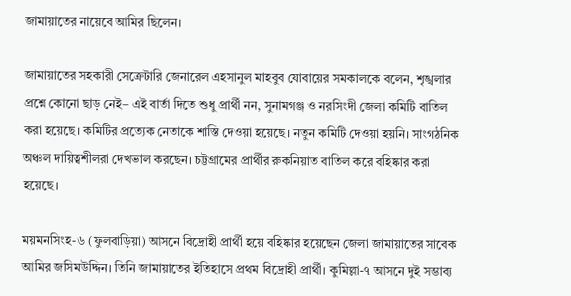জামায়াতের নায়েবে আমির ছিলেন।

জামায়াতের সহকারী সেক্রেটারি জেনারেল এহসানুল মাহবুব যোবায়ের সমকালকে বলেন, শৃঙ্খলার প্রশ্নে কোনো ছাড় নেই– এই বার্তা দিতে শুধু প্রার্থী নন, সুনামগঞ্জ ও নরসিংদী জেলা কমিটি বাতিল করা হয়েছে। কমিটির প্রত্যেক নেতাকে শাস্তি দেওয়া হয়েছে। নতুন কমিটি দেওয়া হয়নি। সাংগঠনিক অঞ্চল দায়িত্বশীলরা দেখভাল করছেন। চট্টগ্রামের প্রার্থীর রুকনিয়াত বাতিল করে বহিষ্কার করা হয়েছে।

ময়মনসিংহ-৬ (ফুলবাড়িয়া) আসনে বিদ্রোহী প্রার্থী হয়ে বহিষ্কার হয়েছেন জেলা জামায়াতের সাবেক আমির জসিমউদ্দিন। তিনি জামায়াতের ইতিহাসে প্রথম বিদ্রোহী প্রার্থী। কুমিল্লা-৭ আসনে দুই সম্ভাব্য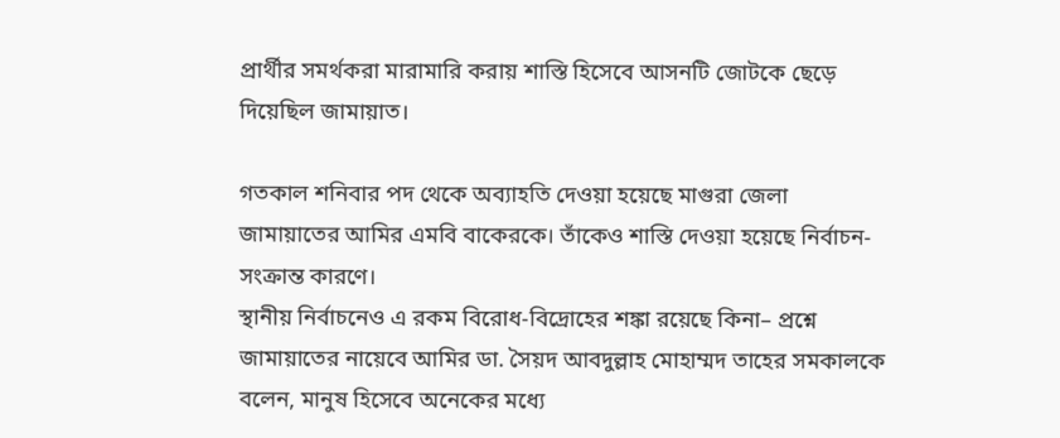প্রার্থীর সমর্থকরা মারামারি করায় শাস্তি হিসেবে আসনটি জোটকে ছেড়ে দিয়েছিল জামায়াত।

গতকাল শনিবার পদ থেকে অব্যাহতি দেওয়া হয়েছে মাগুরা জেলা জামায়াতের আমির এমবি বাকেরকে। তাঁকেও শাস্তি দেওয়া হয়েছে নির্বাচন-সংক্রান্ত কারণে।
স্থানীয় নির্বাচনেও এ রকম বিরোধ-বিদ্রোহের শঙ্কা রয়েছে কিনা– প্রশ্নে জামায়াতের নায়েবে আমির ডা. সৈয়দ আবদুল্লাহ মোহাম্মদ তাহের সমকালকে বলেন, মানুষ হিসেবে অনেকের মধ্যে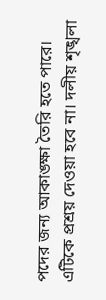পদের জন্য আকাঙ্ক্ষা তৈরি হতে পারে। এটিকে প্রশ্রয় দেওয়া হবে না। দলীয় শৃঙ্খলা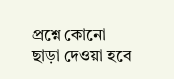প্রশ্নে কোনো ছাড়া দেওয়া হবে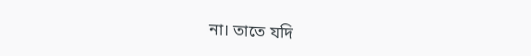না। তাতে যদি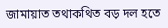জামায়াত তথাকথিত বড় দল হতে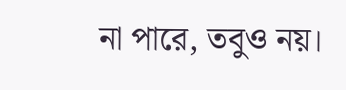না পারে, তবুও নয়।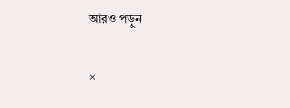আরও পড়ুন

×